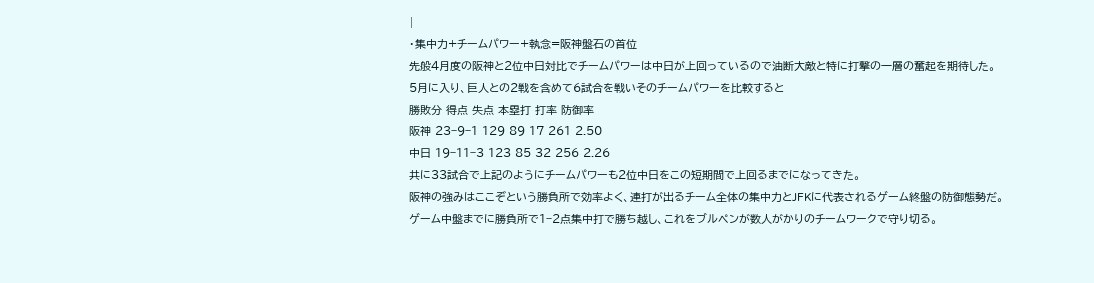|
・集中力+チームパワー+執念=阪神盤石の首位
先般4月度の阪神と2位中日対比でチームパワーは中日が上回っているので油断大敵と特に打撃の一層の奮起を期待した。
5月に入り、巨人との2戦を含めて6試合を戦いそのチームパワーを比較すると
勝敗分 得点 失点 本塁打 打率 防御率
阪神 23−9−1 129 89 17 261 2.50
中日 19−11−3 123 85 32 256 2.26
共に33試合で上記のようにチームパワーも2位中日をこの短期間で上回るまでになってきた。
阪神の強みはここぞという勝負所で効率よく、連打が出るチーム全体の集中力とJFKに代表されるゲーム終盤の防御態勢だ。
ゲーム中盤までに勝負所で1−2点集中打で勝ち越し、これをブルペンが数人がかりのチームワークで守り切る。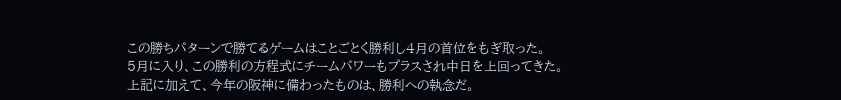この勝ちパターンで勝てるゲームはことごとく勝利し4月の首位をもぎ取った。
5月に入り、この勝利の方程式にチームパワーもプラスされ中日を上回ってきた。
上記に加えて、今年の阪神に備わったものは、勝利への執念だ。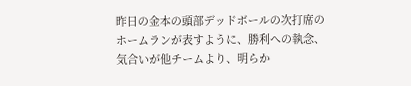昨日の金本の頭部デッドボールの次打席のホームランが表すように、勝利への執念、気合いが他チームより、明らか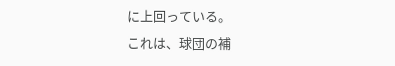に上回っている。
これは、球団の補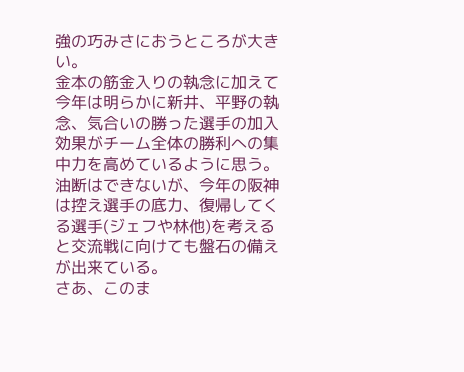強の巧みさにおうところが大きい。
金本の筋金入りの執念に加えて今年は明らかに新井、平野の執念、気合いの勝った選手の加入効果がチーム全体の勝利への集中力を高めているように思う。
油断はできないが、今年の阪神は控え選手の底力、復帰してくる選手(ジェフや林他)を考えると交流戦に向けても盤石の備えが出来ている。
さあ、このま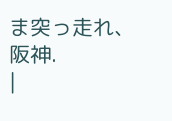ま突っ走れ、阪神.
|